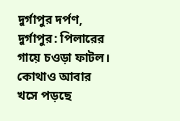দুর্গাপুর দর্পণ, দুর্গাপুর: পিলারের গায়ে চওড়া ফাটল। কোথাও আবার খসে পড়ছে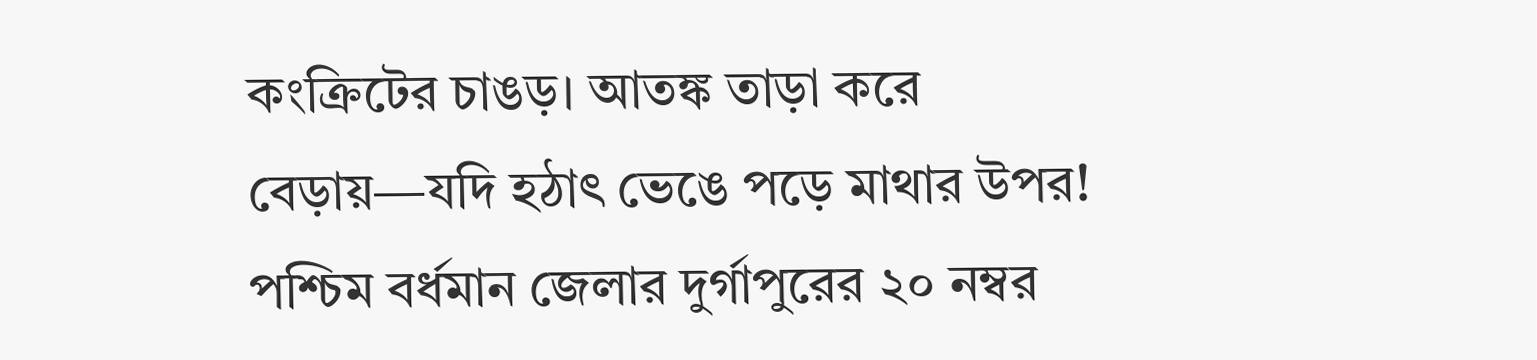কংক্রিটের চাঙড়। আতঙ্ক তাড়া করে বেড়ায়—যদি হঠাৎ ভেঙে পড়ে মাথার উপর! পশ্চিম বর্ধমান জেলার দুর্গাপুরের ২০ নম্বর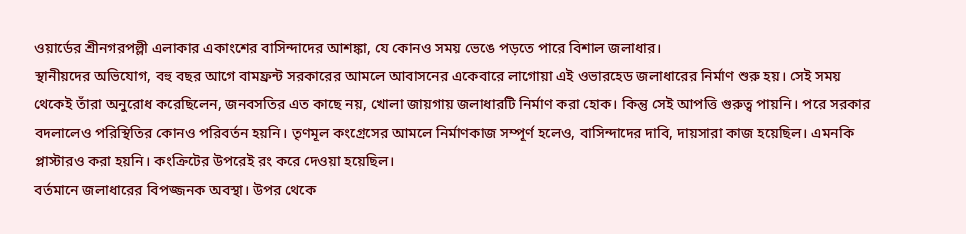ওয়ার্ডের শ্রীনগরপল্লী এলাকার একাংশের বাসিন্দাদের আশঙ্কা, যে কোনও সময় ভেঙে পড়তে পারে বিশাল জলাধার।
স্থানীয়দের অভিযোগ, বহু বছর আগে বামফ্রন্ট সরকারের আমলে আবাসনের একেবারে লাগোয়া এই ওভারহেড জলাধারের নির্মাণ শুরু হয়। সেই সময় থেকেই তাঁরা অনুরোধ করেছিলেন, জনবসতির এত কাছে নয়, খোলা জায়গায় জলাধারটি নির্মাণ করা হোক। কিন্তু সেই আপত্তি গুরুত্ব পায়নি। পরে সরকার বদলালেও পরিস্থিতির কোনও পরিবর্তন হয়নি। তৃণমূল কংগ্রেসের আমলে নির্মাণকাজ সম্পূর্ণ হলেও, বাসিন্দাদের দাবি, দায়সারা কাজ হয়েছিল। এমনকি প্লাস্টারও করা হয়নি। কংক্রিটের উপরেই রং করে দেওয়া হয়েছিল।
বর্তমানে জলাধারের বিপজ্জনক অবস্থা। উপর থেকে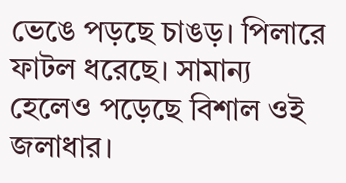ভেঙে পড়ছে চাঙড়। পিলারে ফাটল ধরেছে। সামান্য হেলেও পড়েছে বিশাল ওই জলাধার।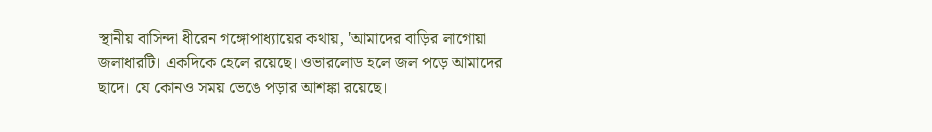স্থানীয় বাসিন্দা ধীরেন গঙ্গোপাধ্যায়ের কথায়, 'আমাদের বাড়ির লাগোয়া জলাধারটি। একদিকে হেলে রয়েছে। ওভারলোড হলে জল পড়ে আমাদের ছাদে। যে কোনও সময় ভেঙে পড়ার আশঙ্কা রয়েছে।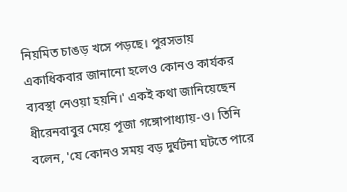নিয়মিত চাঙড় খসে পড়ছে। পুরসভায় একাধিকবার জানানো হলেও কোনও কার্যকর ব্যবস্থা নেওয়া হয়নি।' একই কথা জানিয়েছেন ধীরেনবাবুর মেয়ে পূজা গঙ্গোপাধ্যায়-ও। তিনি বলেন, 'যে কোনও সময় বড় দুর্ঘটনা ঘটতে পারে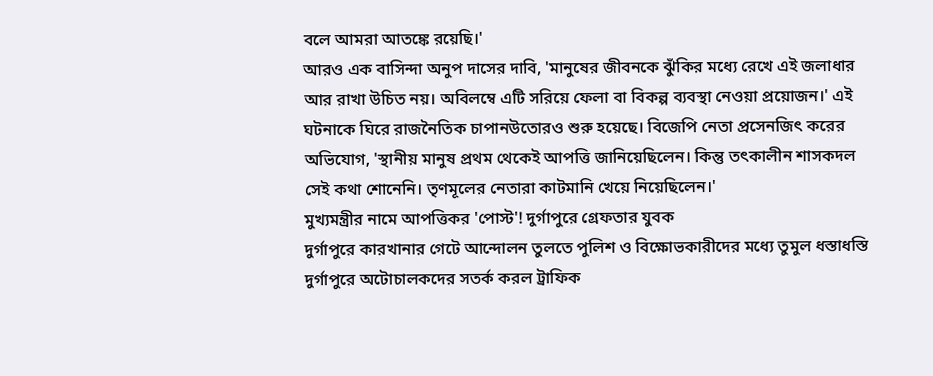বলে আমরা আতঙ্কে রয়েছি।'
আরও এক বাসিন্দা অনুপ দাসের দাবি, 'মানুষের জীবনকে ঝুঁকির মধ্যে রেখে এই জলাধার আর রাখা উচিত নয়। অবিলম্বে এটি সরিয়ে ফেলা বা বিকল্প ব্যবস্থা নেওয়া প্রয়োজন।' এই ঘটনাকে ঘিরে রাজনৈতিক চাপানউতোরও শুরু হয়েছে। বিজেপি নেতা প্রসেনজিৎ করের অভিযোগ, 'স্থানীয় মানুষ প্রথম থেকেই আপত্তি জানিয়েছিলেন। কিন্তু তৎকালীন শাসকদল সেই কথা শোনেনি। তৃণমূলের নেতারা কাটমানি খেয়ে নিয়েছিলেন।'
মুখ্যমন্ত্রীর নামে আপত্তিকর 'পোস্ট'! দুর্গাপুরে গ্রেফতার যুবক
দুর্গাপুরে কারখানার গেটে আন্দোলন তুলতে পুলিশ ও বিক্ষোভকারীদের মধ্যে তুমুল ধস্তাধস্তি
দুর্গাপুরে অটোচালকদের সতর্ক করল ট্রাফিক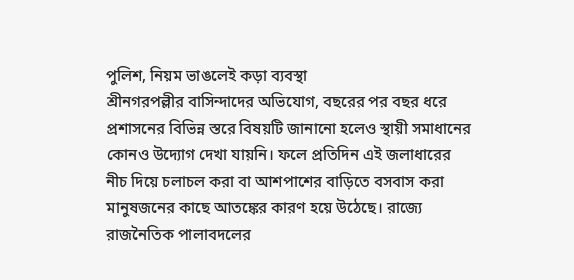পুলিশ, নিয়ম ভাঙলেই কড়া ব্যবস্থা
শ্রীনগরপল্লীর বাসিন্দাদের অভিযোগ, বছরের পর বছর ধরে প্রশাসনের বিভিন্ন স্তরে বিষয়টি জানানো হলেও স্থায়ী সমাধানের কোনও উদ্যোগ দেখা যায়নি। ফলে প্রতিদিন এই জলাধারের নীচ দিয়ে চলাচল করা বা আশপাশের বাড়িতে বসবাস করা মানুষজনের কাছে আতঙ্কের কারণ হয়ে উঠেছে। রাজ্যে রাজনৈতিক পালাবদলের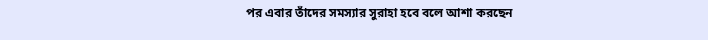পর এবার তাঁদের সমস্যার সুরাহা হবে বলে আশা করছেন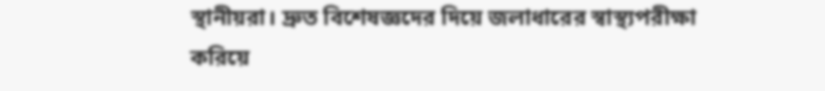স্থানীয়রা। দ্রুত বিশেষজ্ঞদের দিয়ে জলাধারের স্বাস্থ্যপরীক্ষা করিয়ে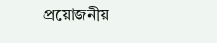প্রয়োজনীয়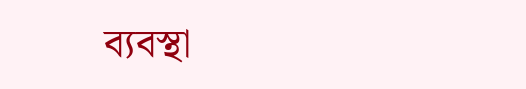ব্যবস্থা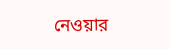নেওয়ার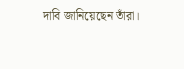দাবি জানিয়েছেন তাঁরা।